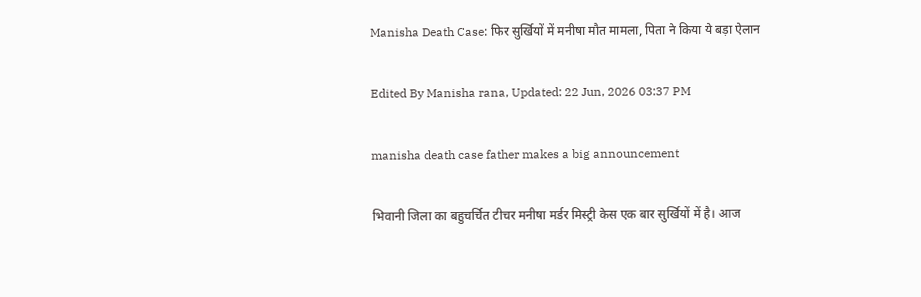Manisha Death Case: फिर सुर्खियों में मनीषा मौत मामला, पिता ने किया ये बड़ा ऐलान

Edited By Manisha rana, Updated: 22 Jun, 2026 03:37 PM

manisha death case father makes a big announcement

भिवानी जिला का बहुचर्चित टीचर मनीषा मर्डर मिस्ट्री केस एक बार सुर्खियों में है। आज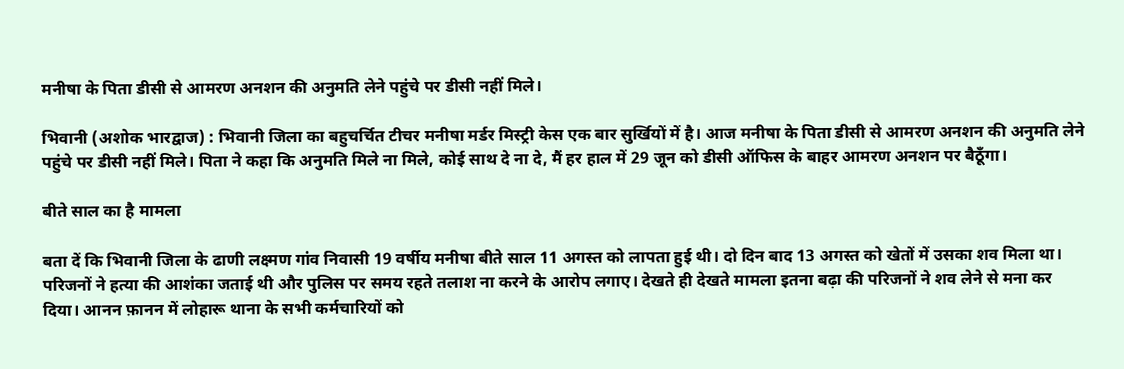मनीषा के पिता डीसी से आमरण अनशन की अनुमति लेने पहुंचे पर डीसी नहीं मिले।

भिवानी (अशोक भारद्वाज) : भिवानी जिला का बहुचर्चित टीचर मनीषा मर्डर मिस्ट्री केस एक बार सुर्खियों में है। आज मनीषा के पिता डीसी से आमरण अनशन की अनुमति लेने पहुंचे पर डीसी नहीं मिले। पिता ने कहा कि अनुमति मिले ना मिले, कोई साथ दे ना दे, मैं हर हाल में 29 जून को डीसी ऑफिस के बाहर आमरण अनशन पर बैठूँगा।

बीते साल का है मामला

बता दें कि भिवानी जिला के ढाणी लक्ष्मण गांव निवासी 19 वर्षीय मनीषा बीते साल 11 अगस्त को लापता हुई थी। दो दिन बाद 13 अगस्त को खेतों में उसका शव मिला था। परिजनों ने हत्या की आशंका जताई थी और पुलिस पर समय रहते तलाश ना करने के आरोप लगाए। देखते ही देखते मामला इतना बढ़ा की परिजनों ने शव लेने से मना कर दिया। आनन फ़ानन में लोहारू थाना के सभी कर्मचारियों को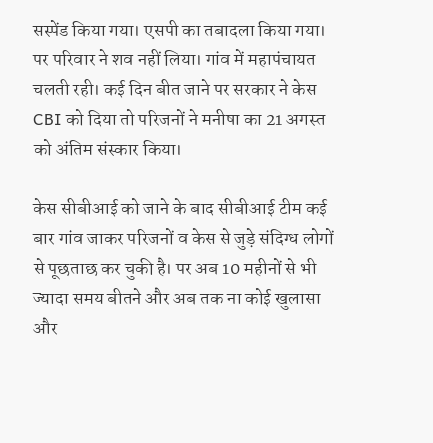सस्पेंड किया गया। एसपी का तबादला किया गया। पर परिवार ने शव नहीं लिया। गांव में महापंचायत चलती रही। कई दिन बीत जाने पर सरकार ने केस CBI को दिया तो परिजनों ने मनीषा का 21 अगस्त को अंतिम संस्कार किया।

केस सीबीआई को जाने के बाद सीबीआई टीम कई बार गांव जाकर परिजनों व केस से जुड़े संदिग्ध लोगों से पूछताछ कर चुकी है। पर अब 10 महीनों से भी ज्यादा समय बीतने और अब तक ना कोई खुलासा और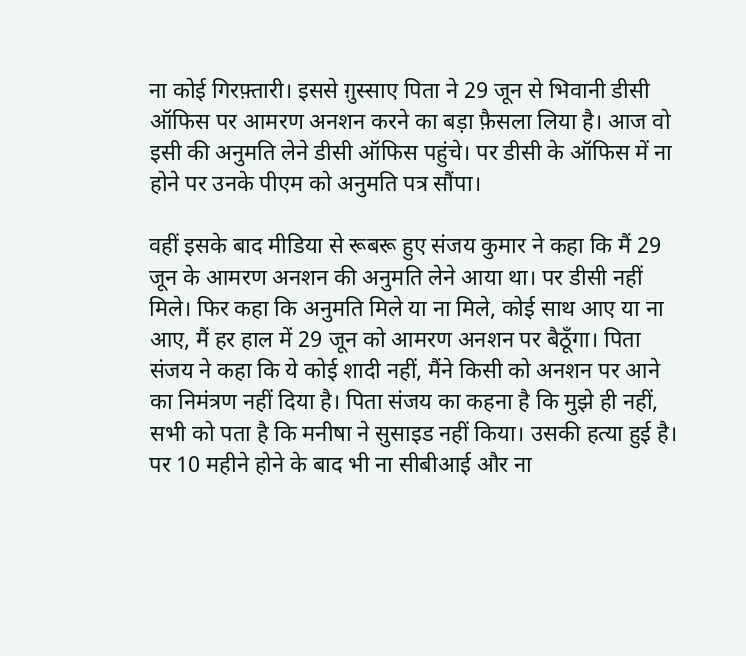ना कोई गिरफ़्तारी। इससे ग़ुस्साए पिता ने 29 जून से भिवानी डीसी ऑफिस पर आमरण अनशन करने का बड़ा फ़ैसला लिया है। आज वो इसी की अनुमति लेने डीसी ऑफिस पहुंचे। पर डीसी के ऑफिस में ना होने पर उनके पीएम को अनुमति पत्र सौंपा।

वहीं इसके बाद मीडिया से रूबरू हुए संजय कुमार ने कहा कि मैं 29 जून के आमरण अनशन की अनुमति लेने आया था। पर डीसी नहीं मिले। फिर कहा कि अनुमति मिले या ना मिले, कोई साथ आए या ना आए, मैं हर हाल में 29 जून को आमरण अनशन पर बैठूँगा। पिता संजय ने कहा कि ये कोई शादी नहीं, मैंने किसी को अनशन पर आने का निमंत्रण नहीं दिया है। पिता संजय का कहना है कि मुझे ही नहीं, सभी को पता है कि मनीषा ने सुसाइड नहीं किया। उसकी हत्या हुई है। पर 10 महीने होने के बाद भी ना सीबीआई और ना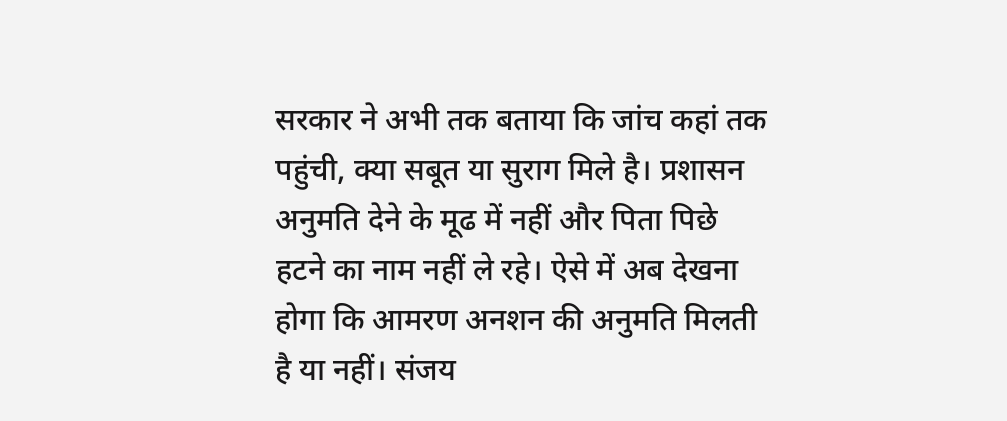सरकार ने अभी तक बताया कि जांच कहां तक पहुंची, क्या सबूत या सुराग मिले है। प्रशासन अनुमति देने के मूढ में नहीं और पिता पिछे हटने का नाम नहीं ले रहे। ऐसे में अब देखना होगा कि आमरण अनशन की अनुमति मिलती है या नहीं। संजय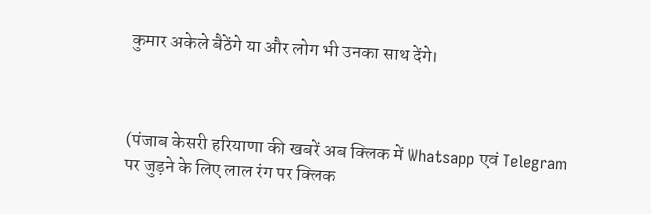कुमार अकेले बैठेंगे या और लोग भी उनका साथ देंगे।



(पंजाब केसरी हरियाणा की खबरें अब क्लिक में Whatsapp एवं Telegram पर जुड़ने के लिए लाल रंग पर क्लिक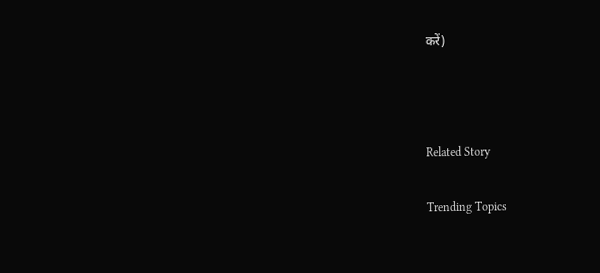करें)



Related Story

Trending Topics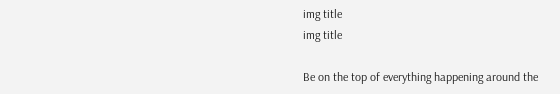img title
img title

Be on the top of everything happening around the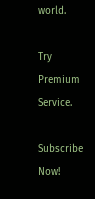world.

Try Premium Service.

Subscribe Now!